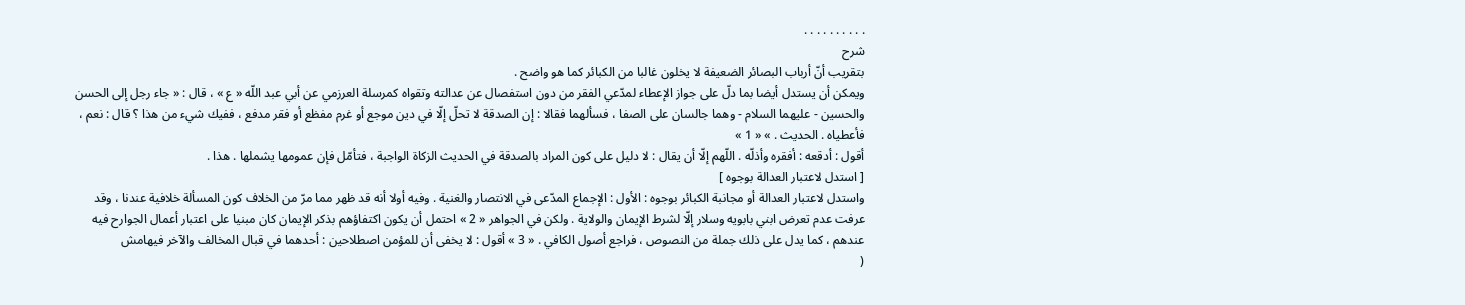. . . . . . . . . .
شرح
بتقريب أنّ أرباب البصائر الضعيفة لا يخلون غالبا من الكبائر كما هو واضح .
ويمكن أن يستدل أيضا بما دلّ على جواز الإعطاء لمدّعي الفقر من دون استفصال عن عدالته وتقواه كمرسلة العرزمي عن أبي عبد اللّه « ع » ، قال : « جاء رجل إلى الحسن والحسين - عليهما السلام - وهما جالسان على الصفا ، فسألهما فقالا : إن الصدقة لا تحلّ إلّا في دين موجع أو غرم مفظع أو فقر مدفع ، ففيك شيء من هذا ؟ قال : نعم ، فأعطياه . الحديث . » « 1 »
أقول : أدقعه : أفقره وأذلّه . اللّهم إلّا أن يقال : لا دليل على كون المراد بالصدقة في الحديث الزكاة الواجبة ، فتأمّل فإن عمومها يشملها . هذا .
[ استدل لاعتبار العدالة بوجوه ]
واستدل لاعتبار العدالة أو مجانبة الكبائر بوجوه : الأول : الإجماع المدّعى في الانتصار والغنية . وفيه أولا أنه قد ظهر مما مرّ من الخلاف كون المسألة خلافية عندنا ، وقد عرفت عدم تعرض ابني بابويه وسلار إلّا لشرط الإيمان والولاية . ولكن في الجواهر « 2 » احتمل أن يكون اكتفاؤهم بذكر الإيمان كان مبنيا على اعتبار أعمال الجوارح فيه عندهم ، كما يدل على ذلك جملة من النصوص ، فراجع أصول الكافي . « 3 » أقول : لا يخفى أن للمؤمن اصطلاحين : أحدهما في قبال المخالف والآخر فيهامش
(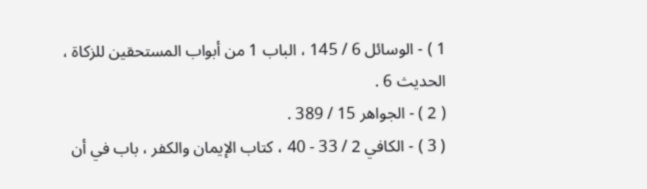1 ) - الوسائل 6 / 145 ، الباب 1 من أبواب المستحقين للزكاة ، الحديث 6 .
( 2 ) - الجواهر 15 / 389 .
( 3 ) - الكافي 2 / 33 - 40 ، كتاب الإيمان والكفر ، باب في أن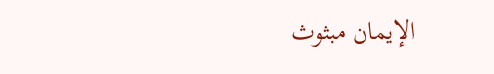الإيمان مبثوث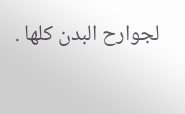لجوارح البدن كلها .